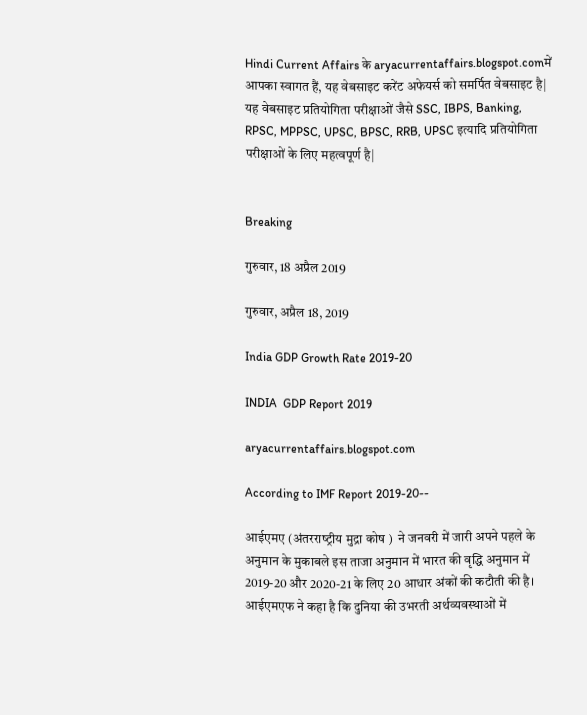Hindi Current Affairs के aryacurrentaffairs.blogspot.comमें आपका स्वागत हैं, यह वेबसाइट करेंट अफेयर्स को समर्पित वेबसाइट है| यह वेबसाइट प्रतियोगिता परीक्षाओं जैसे SSC, IBPS, Banking, RPSC, MPPSC, UPSC, BPSC, RRB, UPSC इत्यादि प्रतियोगिता परीक्षाओं के लिए महत्वपूर्ण है|


Breaking

गुरुवार, 18 अप्रैल 2019

गुरुवार, अप्रैल 18, 2019

India GDP Growth Rate 2019-20

INDIA  GDP Report 2019

aryacurrentaffairs.blogspot.com

According to IMF Report 2019-20--

आईएमए (अंतरराष्‍ट्रीय मुद्रा कोष )  ने जनवरी में जारी अपने पहले के अनुमान के मुकाबले इस ताजा अनुमान में भारत की व‍ृद्धि अनुमान में 2019-20 और 2020-21 के लिए 20 आधार अंकों की कटौती की है। आईएमएफ ने कहा है कि दुनिया की उभरती अर्थव्यवस्थाओं में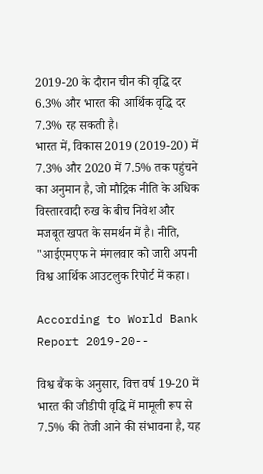2019-20 के दौरान चीन की वृद्धि दर 6.3% और भारत की आर्थिक वृद्धि दर 7.3% रह सकती है।
भारत में, विकास 2019 (2019-20) में 7.3% और 2020 में 7.5% तक पहुंचने का अनुमान है, जो मौद्रिक नीति के अधिक विस्तारवादी रुख के बीच निवेश और मजबूत खपत के समर्थन में है। नीति, "आईएमएफ ने मंगलवार को जारी अपनी विश्व आर्थिक आउटलुक रिपोर्ट में कहा।

According to World Bank Report 2019-20--

विश्व बैंक के अनुसार, वित्त वर्ष 19-20 में भारत की जीडीपी वृद्धि में मामूली रूप से 7.5% की तेजी आने की संभावना है, यह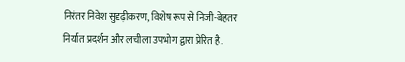निरंतर निवेश सुदृढ़ीकरण, विशेष रूप से निजी-बेहतर निर्यात प्रदर्शन और लचीला उपभोग द्वारा प्रेरित है.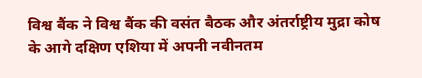विश्व बैंक ने विश्व बैंक की वसंत बैठक और अंतर्राष्ट्रीय मुद्रा कोष के आगे दक्षिण एशिया में अपनी नवीनतम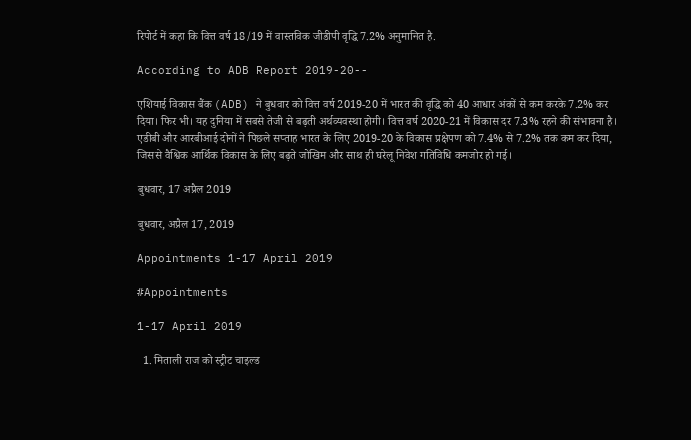रिपोर्ट में कहा कि वित्त वर्ष 18/19 में वास्तविक जीडीपी वृद्धि 7.2% अनुमानित है.

According to ADB Report 2019-20--

एशियाई विकास बैंक (ADB) ने बुधवार को वित्त वर्ष 2019-20 में भारत की वृद्धि को 40 आधार अंकों से कम करके 7.2% कर दिया। फिर भी। यह दुनिया में सबसे तेजी से बढ़ती अर्थव्यवस्था होगी। वित्त वर्ष 2020-21 में विकास दर 7.3% रहने की संभावना है।
एडीबी और आरबीआई दोनों ने पिछले सप्ताह भारत के लिए 2019-20 के विकास प्रक्षेपण को 7.4% से 7.2% तक कम कर दिया, जिससे वैश्विक आर्थिक विकास के लिए बढ़ते जोखिम और साथ ही घरेलू निवेश गतिविधि कमजोर हो गई।

बुधवार, 17 अप्रैल 2019

बुधवार, अप्रैल 17, 2019

Appointments 1-17 April 2019

#Appointments

1-17 April 2019

  1. मिताली राज को स्ट्रीट चाइल्ड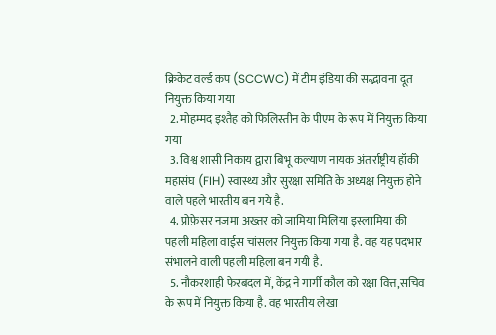क्रिकेट वर्ल्ड कप (SCCWC) में टीम इंडिया की सद्भावना दूत नियुक्त किया गया
  2. मोहम्मद इश्तैह को फिलिस्तीन के पीएम के रूप में नियुक्त किया गया
  3. विश्व शासी निकाय द्वारा बिभू कल्याण नायक अंतर्राष्ट्रीय हॉकी महासंघ (FIH) स्वास्थ्य और सुरक्षा समिति के अध्यक्ष नियुक्त होने वाले पहले भारतीय बन गये है.
  4. प्रोफ़ेसर नजमा अख्तर को जामिया मिलिया इस्लामिया की पहली महिला वाईस चांसलर नियुक्त किया गया है. वह यह पदभार संभालने वाली पहली महिला बन गयी है.
  5. नौकरशाही फेरबदल में, केंद्र ने गार्गी कौल को रक्षा वित्त,सचिव के रूप में नियुक्त किया है. वह भारतीय लेखा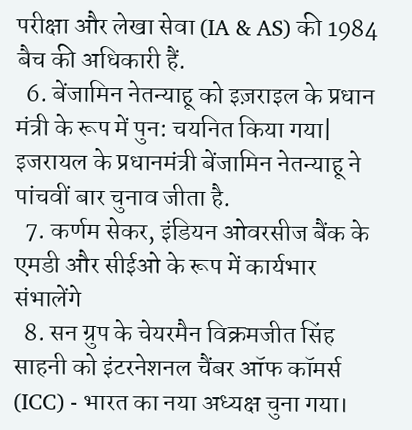परीक्षा और लेखा सेवा (IA & AS) की 1984 बैच की अधिकारी हैं.
  6. बेंजामिन नेतन्याहू को इज़राइल के प्रधान मंत्री के रूप में पुन: चयनित किया गया| इजरायल के प्रधानमंत्री बेंजामिन नेतन्याहू ने पांचवीं बार चुनाव जीता है.
  7. कर्णम सेकर, इंडियन ओवरसीज बैंक के एमडी और सीईओ के रूप में कार्यभार संभालेंगे
  8. सन ग्रुप के चेयरमैन विक्रमजीत सिंह साहनी को इंटरनेशनल चैंबर ऑफ कॉमर्स (ICC) - भारत का नया अध्यक्ष चुना गया।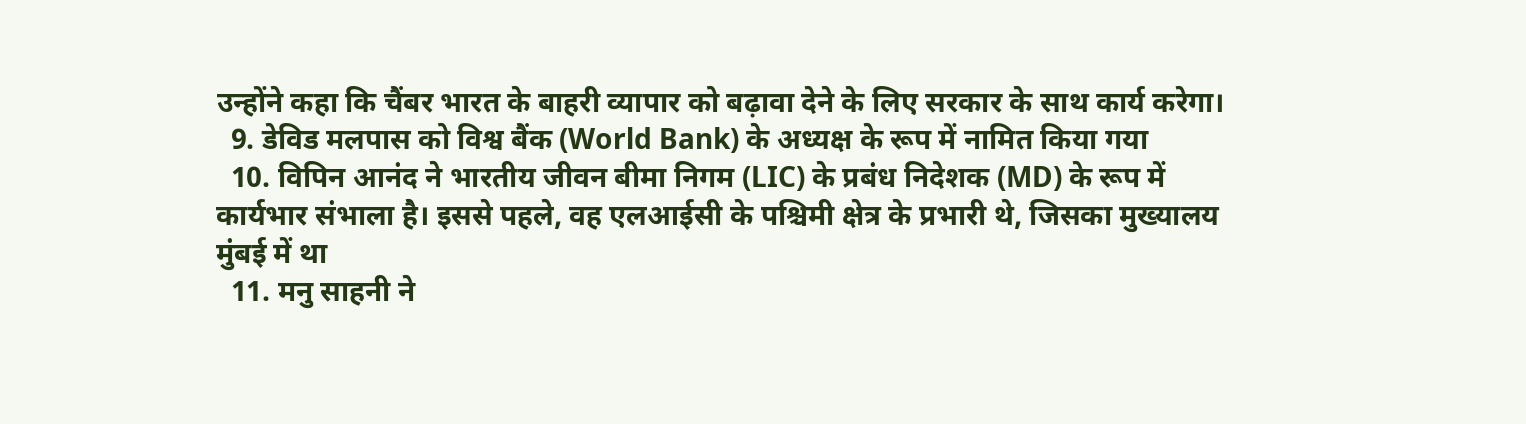उन्होंने कहा कि चैंबर भारत के बाहरी व्यापार को बढ़ावा देने के लिए सरकार के साथ कार्य करेगा।
  9. डेविड मलपास को विश्व बैंक (World Bank) के अध्यक्ष के रूप में नामित किया गया
  10. विपिन आनंद ने भारतीय जीवन बीमा निगम (LIC) के प्रबंध निदेशक (MD) के रूप में कार्यभार संभाला है। इससे पहले, वह एलआईसी के पश्चिमी क्षेत्र के प्रभारी थे, जिसका मुख्यालय मुंबई में था
  11. मनु साहनी ने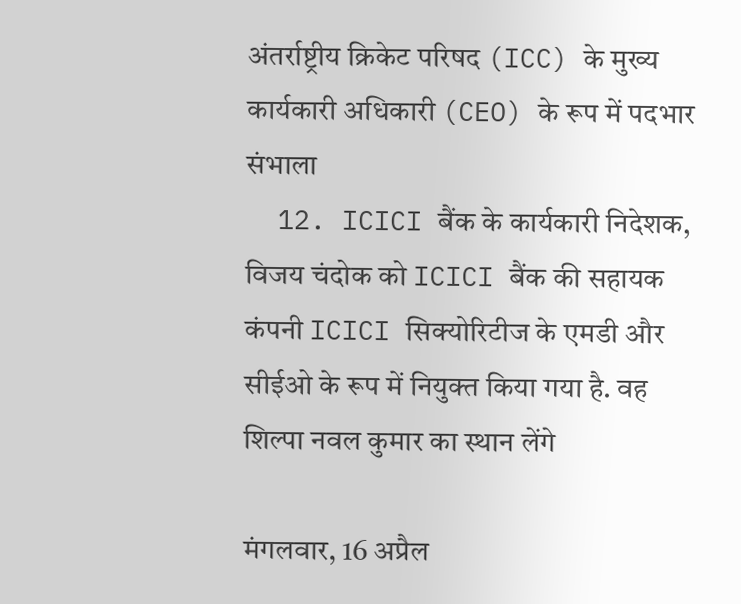अंतर्राष्ट्रीय क्रिकेट परिषद (ICC) के मुख्य कार्यकारी अधिकारी (CEO) के रूप में पदभार संभाला
  12. ICICI बैंक के कार्यकारी निदेशक, विजय चंदोक को ICICI बैंक की सहायक कंपनी ICICI सिक्योरिटीज के एमडी और सीईओ के रूप में नियुक्त किया गया है. वह शिल्पा नवल कुमार का स्थान लेंगे

मंगलवार, 16 अप्रैल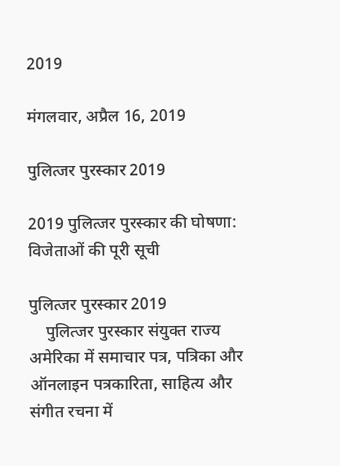2019

मंगलवार, अप्रैल 16, 2019

पुलित्जर पुरस्कार 2019

2019 पुलित्जर पुरस्कार की घोषणा: विजेताओं की पूरी सूची

पुलित्जर पुरस्कार 2019
    पुलित्जर पुरस्कार संयुक्त राज्य अमेरिका में समाचार पत्र, पत्रिका और ऑनलाइन पत्रकारिता, साहित्य और संगीत रचना में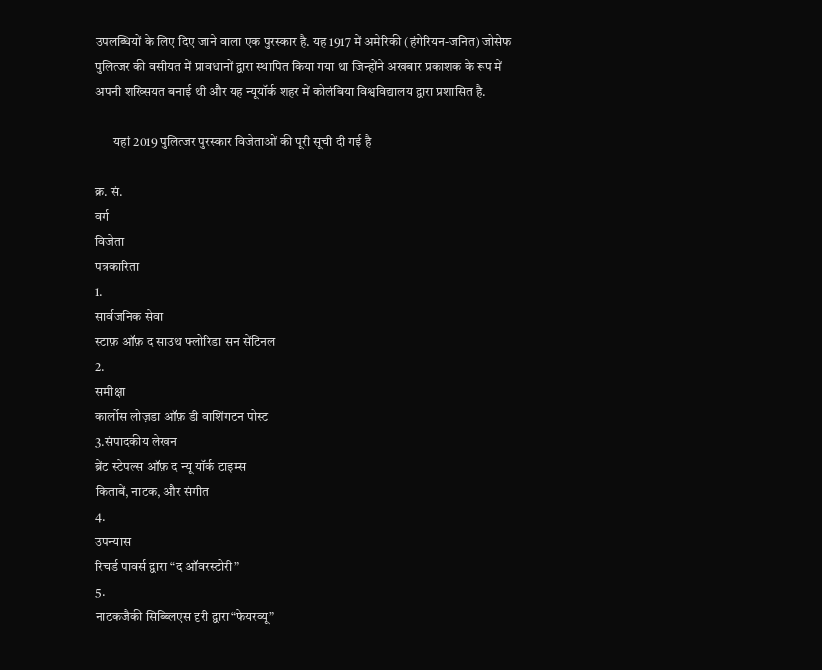उपलब्धियों के लिए दिए जाने वाला एक पुरस्कार है. यह 1917 में अमेरिकी (हंगेरियन-जनित) जोसेफ पुलित्जर की वसीयत में प्रावधानों द्वारा स्थापित किया गया था जिन्होंने अखबार प्रकाशक के रूप में अपनी शख्सियत बनाई थी और यह न्यूयॉर्क शहर में कोलंबिया विश्वविद्यालय द्वारा प्रशासित है.

       यहां 2019 पुलित्जर पुरस्कार विजेताओं की पूरी सूची दी गई है

क्र. सं.
वर्ग
विजेता
पत्रकारिता
1.
सार्वजनिक सेवा
स्टाफ़ ऑफ़ द साउथ फ्लोरिडा सन सेंटिनल
2.
समीक्षा
कार्लोस लोज़डा ऑफ़ डी वाशिंगटन पोस्ट
3.संपादकीय लेखन
ब्रेंट स्टेपल्स ऑफ़ द न्यू यॉर्क टाइम्स
किताबें, नाटक, और संगीत
4.
उपन्यास
रिचर्ड पावर्स द्वारा “द ऑवरस्टोरी”
5.
नाटकजैकी सिब्ब्लिएस दृरी द्वारा“फेयरव्यू”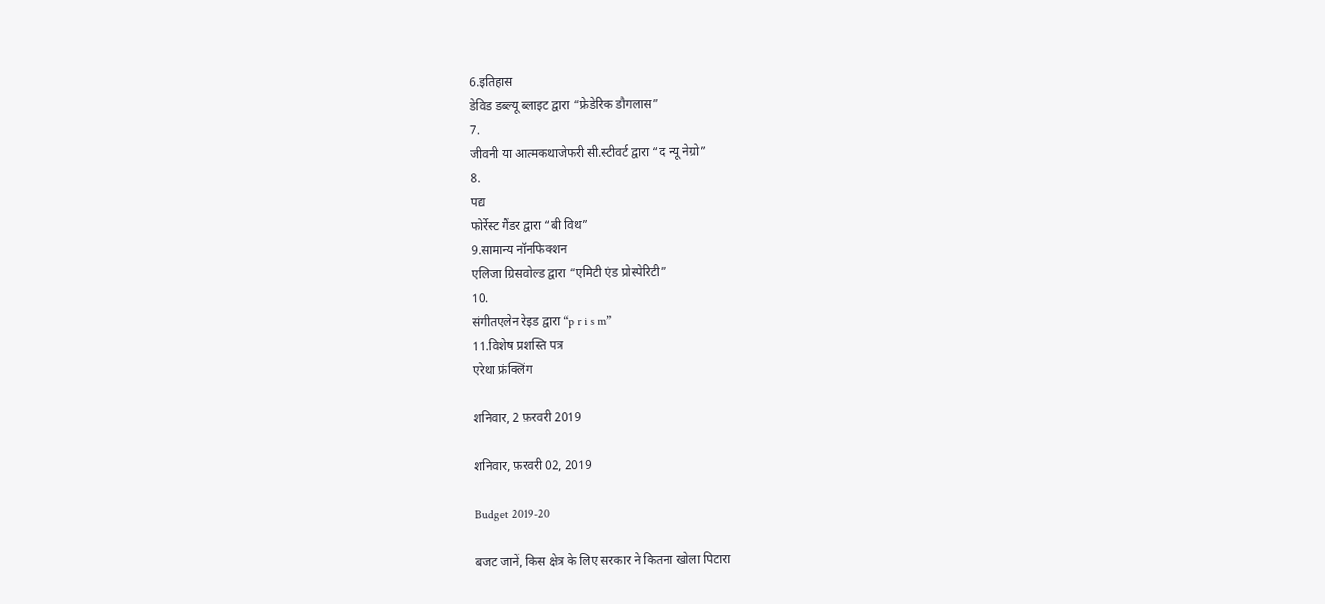6.इतिहास
डेविड डब्ल्यू ब्लाइट द्वारा “फ्रेडेरिक डौगलास”
7.
जीवनी या आत्मकथाजेफरी सी.स्टीवर्ट द्वारा “द न्यू नेग्रो”
8.
पद्य
फोर्रेस्ट गैंडर द्वारा “बी विथ”
9.सामान्य नॉनफिक्शन
एलिजा ग्रिसवोल्ड द्वारा “एमिटी एंड प्रोस्पेरिटी”
10.
संगीतएलेन रेइड द्वारा “p r i s m”
11.विशेष प्रशस्ति पत्र
एरेथा फ्रंक्लिंग

शनिवार, 2 फ़रवरी 2019

शनिवार, फ़रवरी 02, 2019

Budget 2019-20

बजट जानें, किस क्षेत्र के लिए सरकार ने कितना खोला पिटारा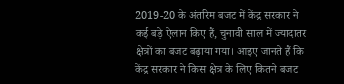2019-20 के अंतरिम बजट में केंद्र सरकार ने कई बड़े ऐलान किए हैं, चुनावी साल में ज्यादातर क्षेत्रों का बजट बढ़ाया गया। आइए जानते हैं कि केंद्र सरकार ने किस क्षेत्र के लिए कितने बजट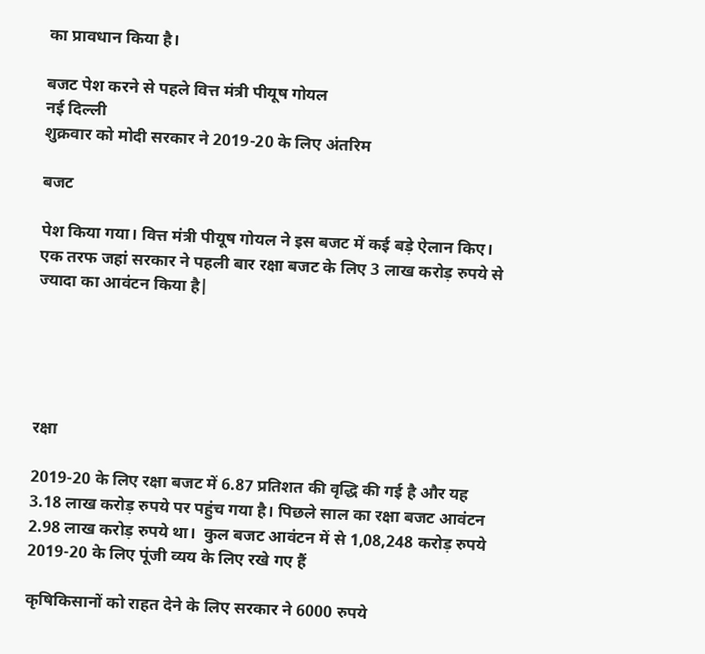का प्रावधान किया है।

बजट पेश करने से पहले वित्त मंत्री पीयूष गोयल
नई दिल्ली
शुक्रवार को मोदी सरकार ने 2019-20 के लिए अंतरिम

बजट

पेश किया गया। वित्त मंत्री पीयूष गोयल ने इस बजट में कई बड़े ऐलान किए। एक तरफ जहां सरकार ने पहली बार रक्षा बजट के लिए 3 लाख करोड़ रुपये से ज्यादा का आवंटन किया है|





रक्षा

2019-20 के लिए रक्षा बजट में 6.87 प्रतिशत की वृद्धि की गई है और यह 3.18 लाख करोड़ रुपये पर पहुंच गया है। पिछले साल का रक्षा बजट आवंटन 2.98 लाख करोड़ रुपये था।  कुल बजट आवंटन में से 1,08,248 करोड़ रुपये 2019-20 के लिए पूंजी व्यय के लिए रखे गए हैं

कृषिकिसानों को राहत देने के लिए सरकार ने 6000 रुपये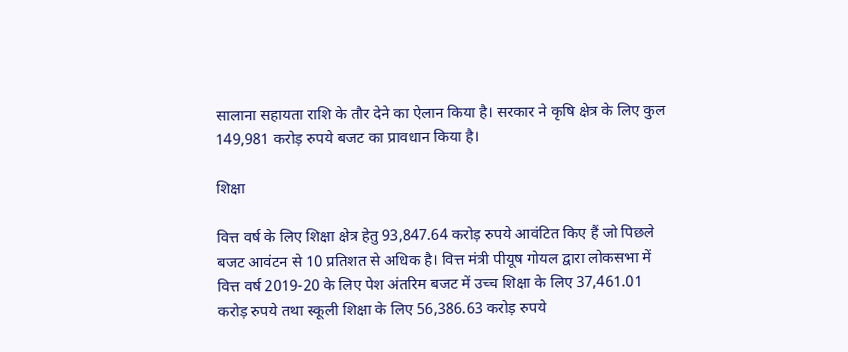सालाना सहायता राशि के तौर देने का ऐलान किया है। सरकार ने कृषि क्षेत्र के लिए कुल 149,981 करोड़ रुपये बजट का प्रावधान किया है।

शिक्षा

वित्त वर्ष के लिए शिक्षा क्षेत्र हेतु 93,847.64 करोड़ रुपये आवंटित किए हैं जो पिछले बजट आवंटन से 10 प्रतिशत से अधिक है। वित्त मंत्री पीयूष गोयल द्वारा लोकसभा में वित्त वर्ष 2019-20 के लिए पेश अंतरिम बजट में उच्च शिक्षा के लिए 37,461.01 करोड़ रुपये तथा स्कूली शिक्षा के लिए 56,386.63 करोड़ रुपये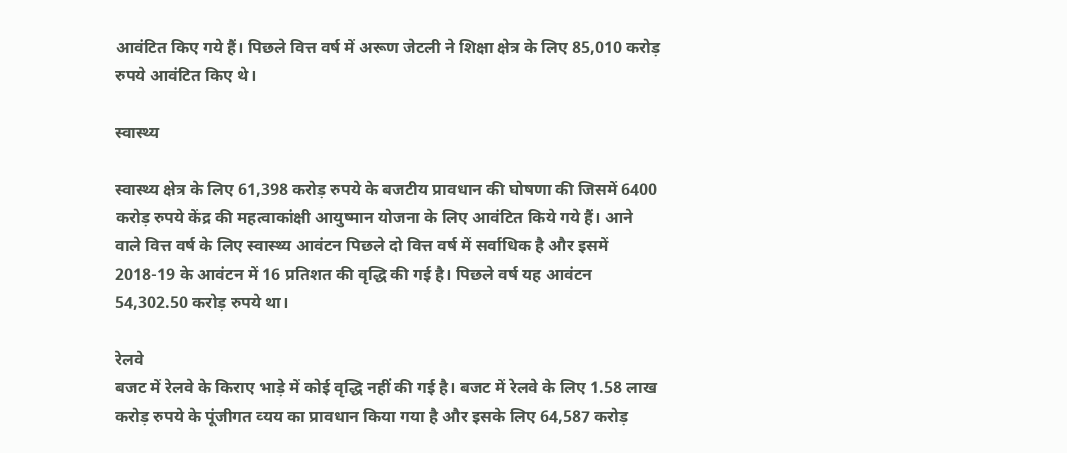आवंटित किए गये हैं। पिछले वित्त वर्ष में अरूण जेटली ने शिक्षा क्षेत्र के लिए 85,010 करोड़ रुपये आवंटित किए थे।

स्वास्थ्य

स्वास्थ्य क्षेत्र के लिए 61,398 करोड़ रुपये के बजटीय प्रावधान की घोषणा की जिसमें 6400 करोड़ रुपये केंद्र की महत्वाकांक्षी आयुष्मान योजना के लिए आवंटित किये गये हैं। आने वाले वित्त वर्ष के लिए स्वास्थ्य आवंटन पिछले दो वित्त वर्ष में सर्वाधिक है और इसमें 2018-19 के आवंटन में 16 प्रतिशत की वृद्धि की गई है। पिछले वर्ष यह आवंटन 54,302.50 करोड़ रुपये था।

रेलवे
बजट में रेलवे के किराए भाड़े में कोई वृद्धि नहीं की गई है। बजट में रेलवे के लिए 1.58 लाख करोड़ रुपये के पूंजीगत व्‍यय का प्रावधान किया गया है और इसके लिए 64,587 करोड़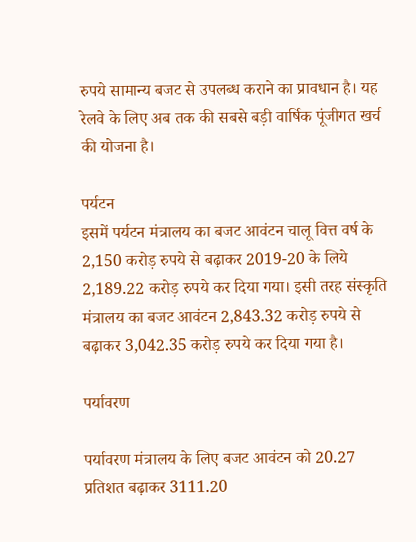रुपये सामान्य बजट से उपलब्ध कराने का प्रावधान है। यह रेलवे के लिए अब तक की सबसे बड़ी वार्षिक पूंजीगत खर्च की योजना है।

पर्यटन
इसमें पर्यटन मंत्रालय का बजट आवंटन चालू वित्त वर्ष के 2,150 करोड़ रुपये से बढ़ाकर 2019-20 के लिये 2,189.22 करोड़ रुपये कर दिया गया। इसी तरह संस्कृति मंत्रालय का बजट आवंटन 2,843.32 करोड़ रुपये से बढ़ाकर 3,042.35 करोड़ रुपये कर दिया गया है।

पर्यावरण

पर्यावरण मंत्रालय के लिए बजट आवंटन को 20.27 प्रतिशत बढ़ाकर 3111.20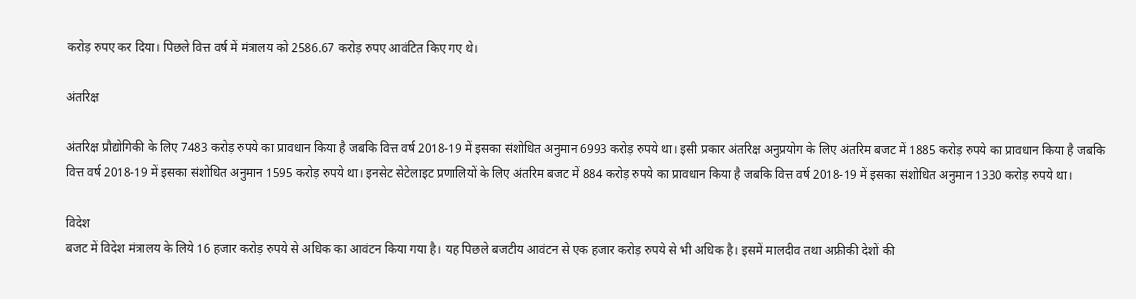करोड़ रुपए कर दिया। पिछले वित्त वर्ष में मंत्रालय को 2586.67 करोड़ रुपए आवंटित किए गए थे।

अंतरिक्ष

अंतरिक्ष प्रौद्योगिकी के लिए 7483 करोड़ रुपये का प्रावधान किया है जबकि वित्त वर्ष 2018-19 में इसका संशोधित अनुमान 6993 करोड़ रुपये था। इसी प्रकार अंतरिक्ष अनुप्रयोग के लिए अंतरिम बजट में 1885 करोड़ रुपये का प्रावधान किया है जबकि वित्त वर्ष 2018-19 में इसका संशोधित अनुमान 1595 करोड़ रुपये था। इनसेट सेटेलाइट प्रणालियों के लिए अंतरिम बजट में 884 करोड़ रुपये का प्रावधान किया है जबकि वित्त वर्ष 2018-19 में इसका संशोधित अनुमान 1330 करोड़ रुपये था।

विदेश
बजट में विदेश मंत्रालय के लिये 16 हजार करोड़ रुपये से अधिक का आवंटन किया गया है। यह पिछले बजटीय आवंटन से एक हजार करोड़ रुपये से भी अधिक है। इसमें मालदीव तथा अफ्रीकी देशों की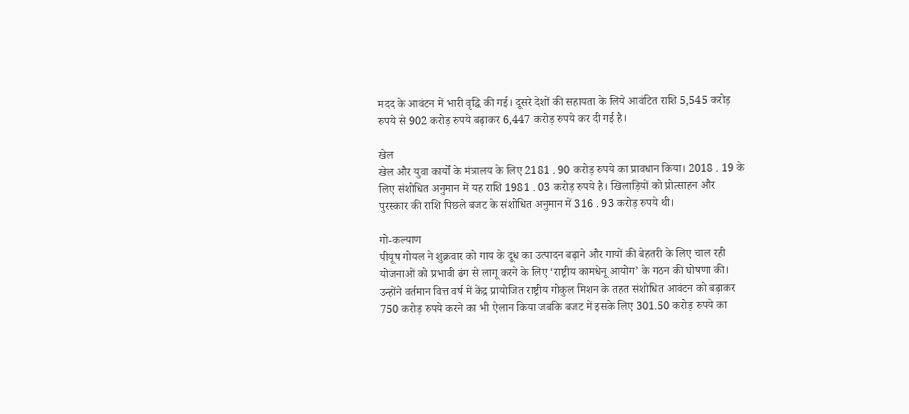मदद के आवंटन में भारी वृद्धि की गई। दूसरे देशों की सहायता के लिये आवंटित राशि 5,545 करोड़ रुपये से 902 करोड़ रुपये बढ़ाकर 6,447 करोड़ रुपये कर दी गई है।

खेल
खेल और युवा कार्यों के मंत्रालय के लिए 2181 . 90 करोड़ रुपये का प्रावधान किया। 2018 . 19 के लिए संशोधित अनुमान में यह राशि 1981 . 03 करोड़ रुपये है। खिलाड़ियों को प्रोत्साहन और पुरस्कार की राशि पिछले बजट के संशोधित अनुमान में 316 . 93 करोड़ रुपये थी।

गो-कल्याण
पीयूष गोयल ने शुक्रवार को गाय के दूध का उत्पादन बढ़ाने और गायों की बेहतरी के लिए चाल रही योजनाओं को प्रभावी ढंग से लागू करने के लिए ‘राष्ट्रीय कामधेनू आयोग’ के गठन की घोषणा की। उन्होंने वर्तमान वित्त वर्ष में केंद्र प्रायोजित राष्ट्रीय गोकुल मिशन के तहत संशोधित आवंटन को बढ़ाकर 750 करोड़ रुपये करने का भी ऐलान किया जबकि बजट में इसके लिए 301.50 करोड़ रुपये का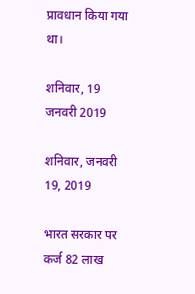प्रावधान किया गया था।

शनिवार, 19 जनवरी 2019

शनिवार, जनवरी 19, 2019

भारत सरकार पर कर्ज 82 लाख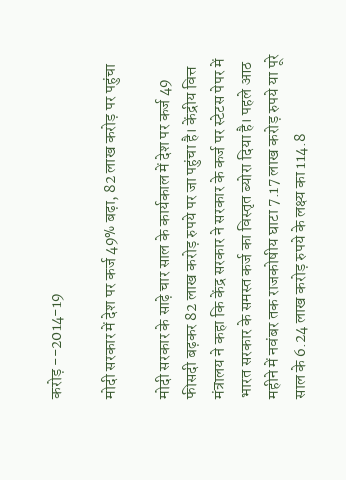करोड़ --2014-19

मोदी सरकार में देश पर कर्ज 49% बढ़ा, 82 लाख करोड़ पर पहुंचा

मोदी सरकार के साढ़े चार साल के कार्यकाल में देश पर कर्ज 49 फीसदी बढ़कर 82 लाख करोड़ रुपये पर जा पहुंचा है। केंद्रीय वित्त मंत्रालय ने कहा कि केंद्र सरकार ने सरकार के कर्ज पर स्टेटस पेपर में भारत सरकार के समस्त कर्ज का विस्तृत ब्योरा दिया है। पहले आठ महीने में नवंबर तक राजकोषीय घाटा 7.17 लाख करोड़ रुपये या पूरे साल के 6.24 लाख करोड़ रुपये के लक्ष्य का 114.8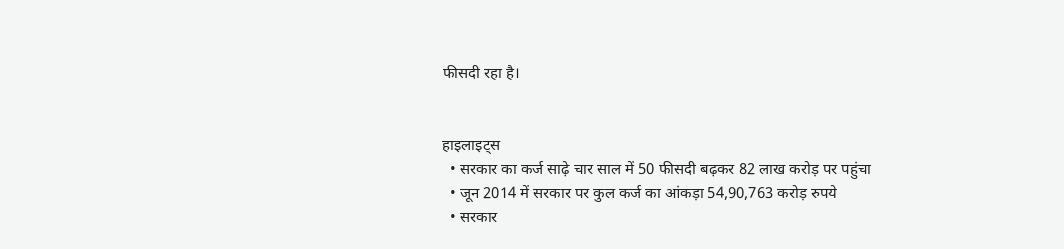फीसदी रहा है।


हाइलाइट्स
  • सरकार का कर्ज साढ़े चार साल में 50 फीसदी बढ़कर 82 लाख करोड़ पर पहुंचा
  • जून 2014 में सरकार पर कुल कर्ज का आंकड़ा 54,90,763 करोड़ रुपये
  • सरकार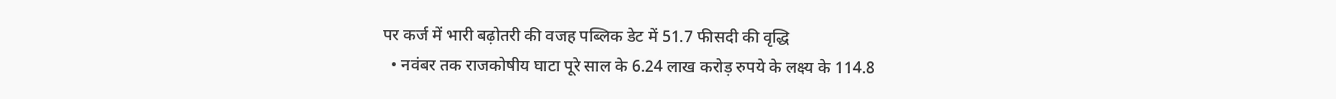पर कर्ज में भारी बढ़ोतरी की वजह पब्लिक डेट में 51.7 फीसदी की वृद्धि
  • नवंबर तक राजकोषीय घाटा पूरे साल के 6.24 लाख करोड़ रुपये के लक्ष्य के 114.8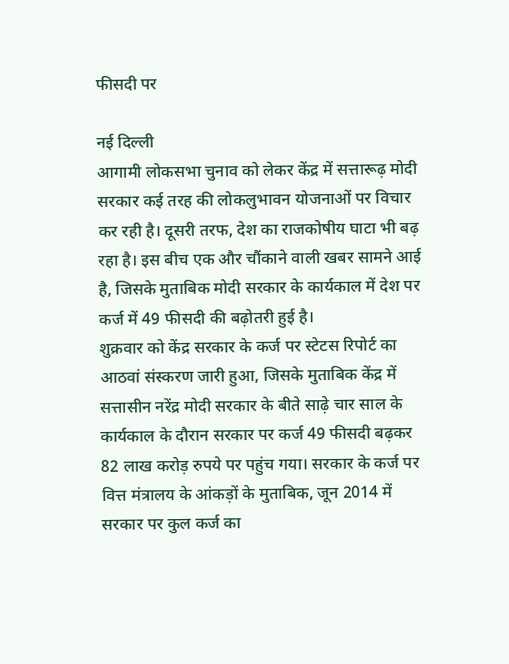फीसदी पर

नई दिल्ली
आगामी लोकसभा चुनाव को लेकर केंद्र में सत्तारूढ़ मोदी सरकार कई तरह की लोकलुभावन योजनाओं पर विचार कर रही है। दूसरी तरफ, देश का राजकोषीय घाटा भी बढ़ रहा है। इस बीच एक और चौंकाने वाली खबर सामने आई है, जिसके मुताबिक मोदी सरकार के कार्यकाल में देश पर कर्ज में 49 फीसदी की बढ़ोतरी हुई है।
शुक्रवार को केंद्र सरकार के कर्ज पर स्टेटस रिपोर्ट का आठवां संस्करण जारी हुआ, जिसके मुताबिक केंद्र में सत्तासीन नरेंद्र मोदी सरकार के बीते साढ़े चार साल के कार्यकाल के दौरान सरकार पर कर्ज 49 फीसदी बढ़कर 82 लाख करोड़ रुपये पर पहुंच गया। सरकार के कर्ज पर वित्त मंत्रालय के आंकड़ों के मुताबिक, जून 2014 में सरकार पर कुल कर्ज का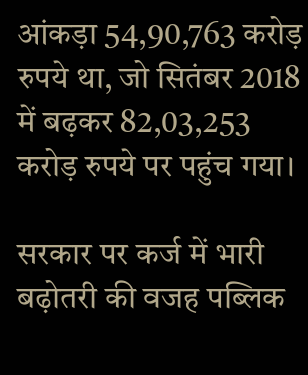आंकड़ा 54,90,763 करोड़ रुपये था, जो सितंबर 2018 में बढ़कर 82,03,253 करोड़ रुपये पर पहुंच गया।

सरकार पर कर्ज में भारी बढ़ोतरी की वजह पब्लिक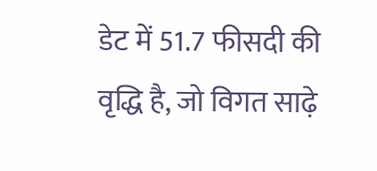डेट में 51.7 फीसदी की वृद्धि है, जो विगत साढ़े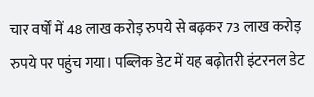चार वर्षों में 48 लाख करोड़ रुपये से बढ़कर 73 लाख करोड़ रुपये पर पहुंच गया। पब्लिक डेट में यह बढ़ोतरी इंटरनल डेट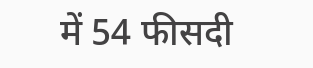में 54 फीसदी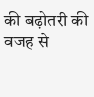की बढ़ोतरी की वजह से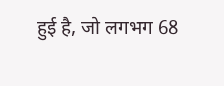हुई है, जो लगभग 68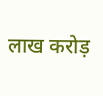लाख करोड़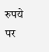रुपये पर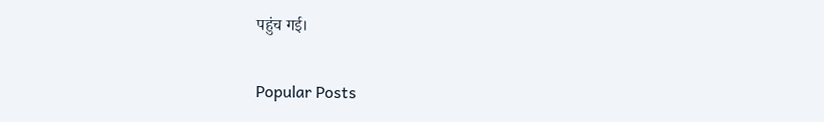पहुंच गई।


Popular Posts